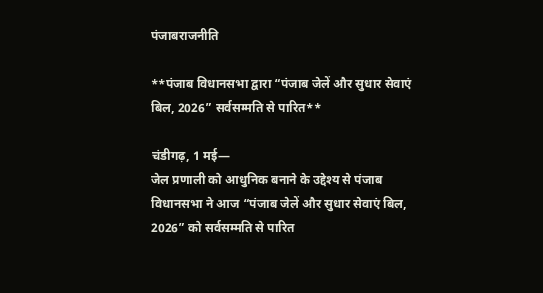पंजाबराजनीति

**पंजाब विधानसभा द्वारा “पंजाब जेलें और सुधार सेवाएं बिल, 2026” सर्वसम्मति से पारित**

चंडीगढ़, 1 मई—
जेल प्रणाली को आधुनिक बनाने के उद्देश्य से पंजाब विधानसभा ने आज “पंजाब जेलें और सुधार सेवाएं बिल, 2026” को सर्वसम्मति से पारित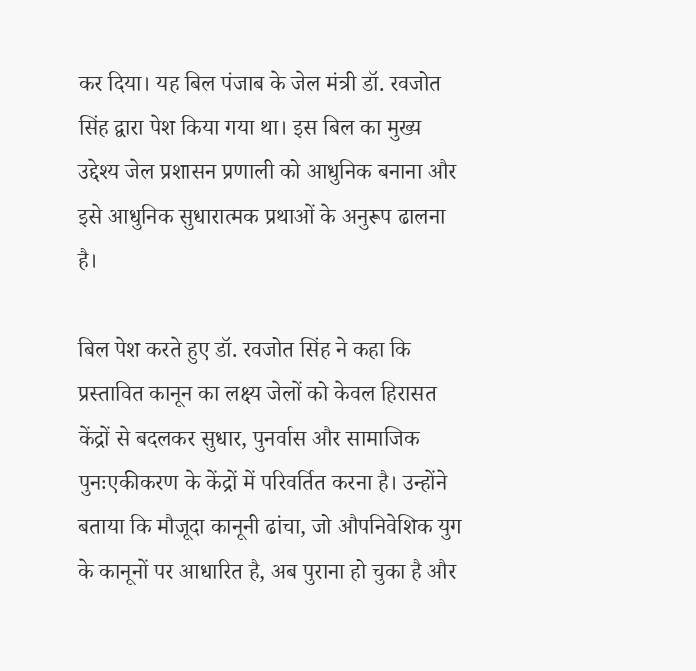कर दिया। यह बिल पंजाब के जेल मंत्री डॉ. रवजोत सिंह द्वारा पेश किया गया था। इस बिल का मुख्य उद्देश्य जेल प्रशासन प्रणाली को आधुनिक बनाना और इसे आधुनिक सुधारात्मक प्रथाओं के अनुरूप ढालना है।

बिल पेश करते हुए डॉ. रवजोत सिंह ने कहा कि प्रस्तावित कानून का लक्ष्य जेलों को केवल हिरासत केंद्रों से बदलकर सुधार, पुनर्वास और सामाजिक पुनःएकीकरण के केंद्रों में परिवर्तित करना है। उन्होंने बताया कि मौजूदा कानूनी ढांचा, जो औपनिवेशिक युग के कानूनों पर आधारित है, अब पुराना हो चुका है और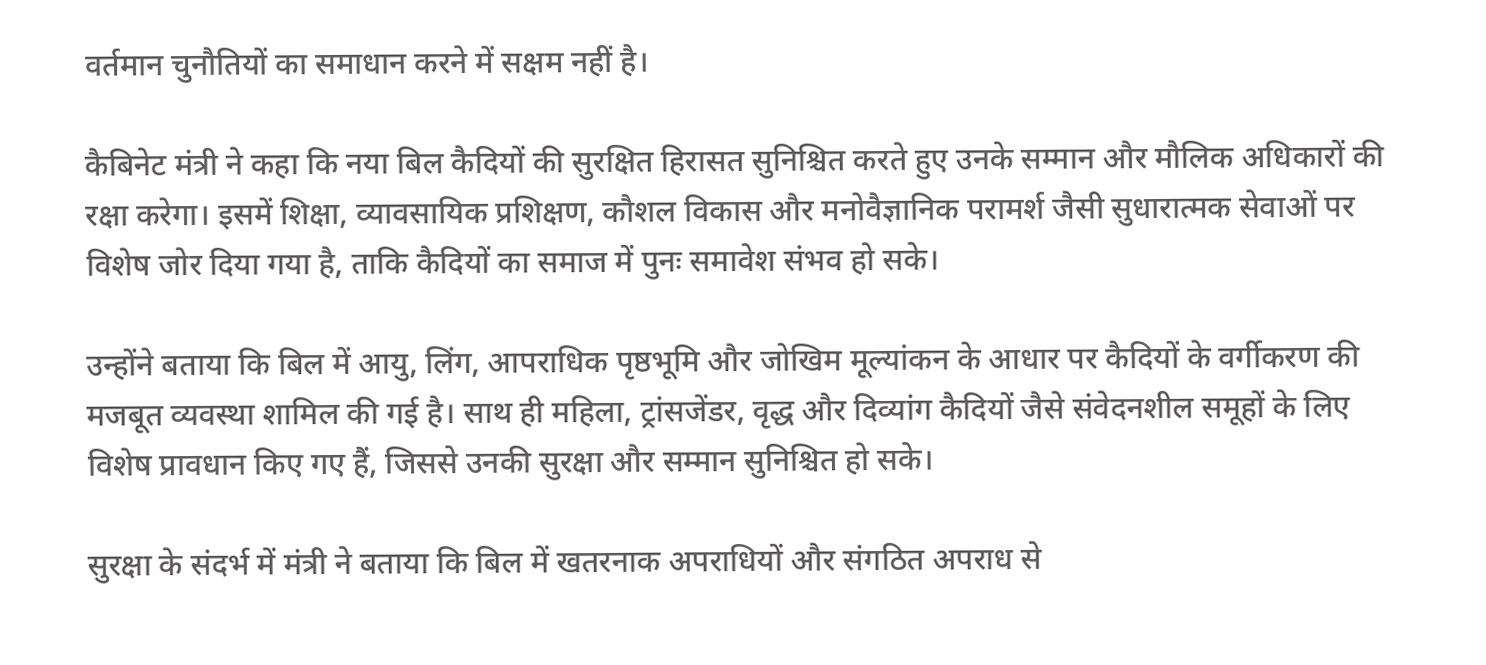वर्तमान चुनौतियों का समाधान करने में सक्षम नहीं है।

कैबिनेट मंत्री ने कहा कि नया बिल कैदियों की सुरक्षित हिरासत सुनिश्चित करते हुए उनके सम्मान और मौलिक अधिकारों की रक्षा करेगा। इसमें शिक्षा, व्यावसायिक प्रशिक्षण, कौशल विकास और मनोवैज्ञानिक परामर्श जैसी सुधारात्मक सेवाओं पर विशेष जोर दिया गया है, ताकि कैदियों का समाज में पुनः समावेश संभव हो सके।

उन्होंने बताया कि बिल में आयु, लिंग, आपराधिक पृष्ठभूमि और जोखिम मूल्यांकन के आधार पर कैदियों के वर्गीकरण की मजबूत व्यवस्था शामिल की गई है। साथ ही महिला, ट्रांसजेंडर, वृद्ध और दिव्यांग कैदियों जैसे संवेदनशील समूहों के लिए विशेष प्रावधान किए गए हैं, जिससे उनकी सुरक्षा और सम्मान सुनिश्चित हो सके।

सुरक्षा के संदर्भ में मंत्री ने बताया कि बिल में खतरनाक अपराधियों और संगठित अपराध से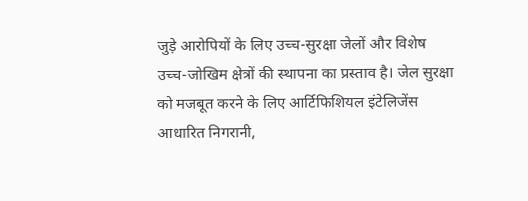जुड़े आरोपियों के लिए उच्च-सुरक्षा जेलों और विशेष उच्च-जोखिम क्षेत्रों की स्थापना का प्रस्ताव है। जेल सुरक्षा को मजबूत करने के लिए आर्टिफिशियल इंटेलिजेंस आधारित निगरानी,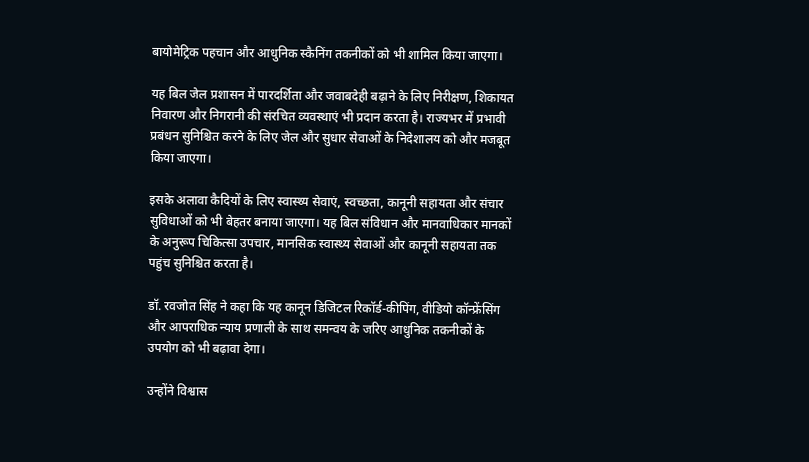बायोमेट्रिक पहचान और आधुनिक स्कैनिंग तकनीकों को भी शामिल किया जाएगा।

यह बिल जेल प्रशासन में पारदर्शिता और जवाबदेही बढ़ाने के लिए निरीक्षण, शिकायत निवारण और निगरानी की संरचित व्यवस्थाएं भी प्रदान करता है। राज्यभर में प्रभावी प्रबंधन सुनिश्चित करने के लिए जेल और सुधार सेवाओं के निदेशालय को और मजबूत किया जाएगा।

इसके अलावा कैदियों के लिए स्वास्थ्य सेवाएं, स्वच्छता, कानूनी सहायता और संचार सुविधाओं को भी बेहतर बनाया जाएगा। यह बिल संविधान और मानवाधिकार मानकों के अनुरूप चिकित्सा उपचार, मानसिक स्वास्थ्य सेवाओं और कानूनी सहायता तक पहुंच सुनिश्चित करता है।

डॉ. रवजोत सिंह ने कहा कि यह कानून डिजिटल रिकॉर्ड-कीपिंग, वीडियो कॉन्फ्रेंसिंग और आपराधिक न्याय प्रणाली के साथ समन्वय के जरिए आधुनिक तकनीकों के उपयोग को भी बढ़ावा देगा।

उन्होंने विश्वास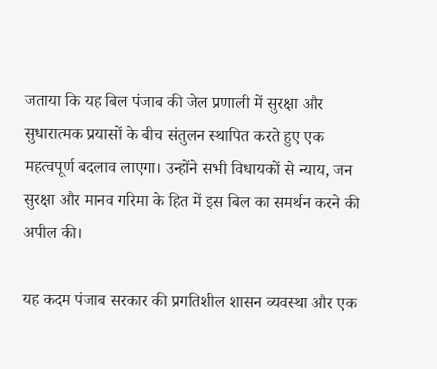जताया कि यह बिल पंजाब की जेल प्रणाली में सुरक्षा और सुधारात्मक प्रयासों के बीच संतुलन स्थापित करते हुए एक महत्वपूर्ण बदलाव लाएगा। उन्होंने सभी विधायकों से न्याय, जन सुरक्षा और मानव गरिमा के हित में इस बिल का समर्थन करने की अपील की।

यह कदम पंजाब सरकार की प्रगतिशील शासन व्यवस्था और एक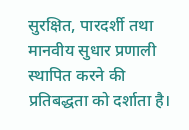सुरक्षित, पारदर्शी तथा मानवीय सुधार प्रणाली स्थापित करने की प्रतिबद्धता को दर्शाता है।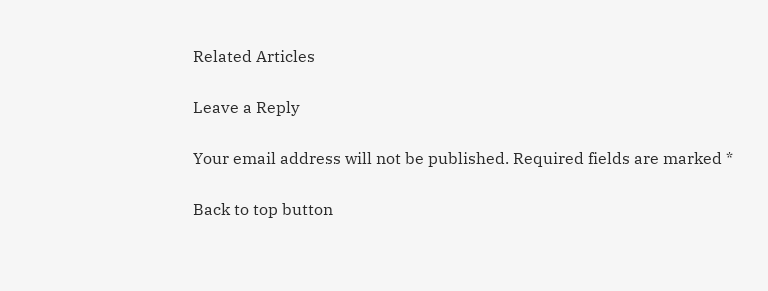Related Articles

Leave a Reply

Your email address will not be published. Required fields are marked *

Back to top button